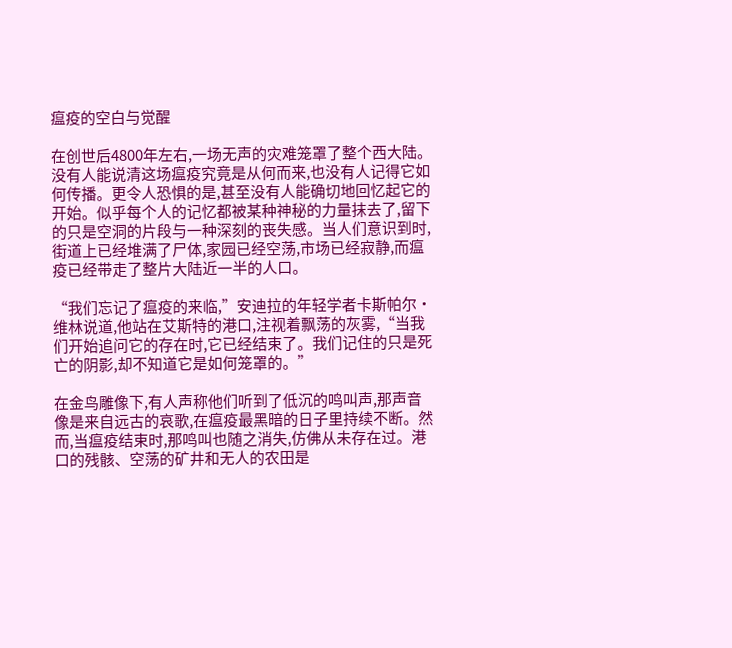瘟疫的空白与觉醒

在创世后4800年左右,一场无声的灾难笼罩了整个西大陆。没有人能说清这场瘟疫究竟是从何而来,也没有人记得它如何传播。更令人恐惧的是,甚至没有人能确切地回忆起它的开始。似乎每个人的记忆都被某种神秘的力量抹去了,留下的只是空洞的片段与一种深刻的丧失感。当人们意识到时,街道上已经堆满了尸体,家园已经空荡,市场已经寂静,而瘟疫已经带走了整片大陆近一半的人口。

“我们忘记了瘟疫的来临,”安迪拉的年轻学者卡斯帕尔·维林说道,他站在艾斯特的港口,注视着飘荡的灰雾,“当我们开始追问它的存在时,它已经结束了。我们记住的只是死亡的阴影,却不知道它是如何笼罩的。”

在金鸟雕像下,有人声称他们听到了低沉的鸣叫声,那声音像是来自远古的哀歌,在瘟疫最黑暗的日子里持续不断。然而,当瘟疫结束时,那鸣叫也随之消失,仿佛从未存在过。港口的残骸、空荡的矿井和无人的农田是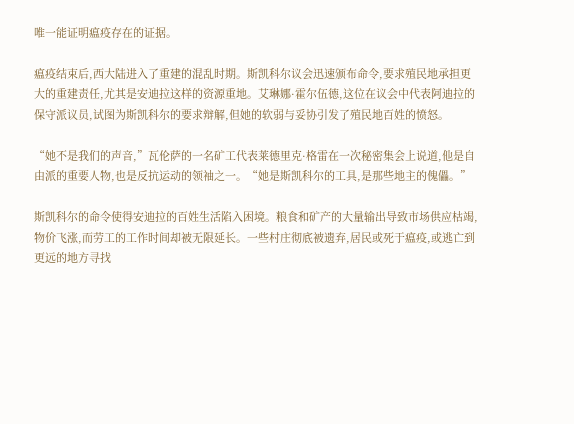唯一能证明瘟疫存在的证据。

瘟疫结束后,西大陆进入了重建的混乱时期。斯凯科尔议会迅速颁布命令,要求殖民地承担更大的重建责任,尤其是安迪拉这样的资源重地。艾琳娜·霍尔伍德,这位在议会中代表阿迪拉的保守派议员,试图为斯凯科尔的要求辩解,但她的软弱与妥协引发了殖民地百姓的愤怒。

“她不是我们的声音,”瓦伦萨的一名矿工代表莱德里克·格雷在一次秘密集会上说道,他是自由派的重要人物,也是反抗运动的领袖之一。“她是斯凯科尔的工具,是那些地主的傀儡。”

斯凯科尔的命令使得安迪拉的百姓生活陷入困境。粮食和矿产的大量输出导致市场供应枯竭,物价飞涨,而劳工的工作时间却被无限延长。一些村庄彻底被遗弃,居民或死于瘟疫,或逃亡到更远的地方寻找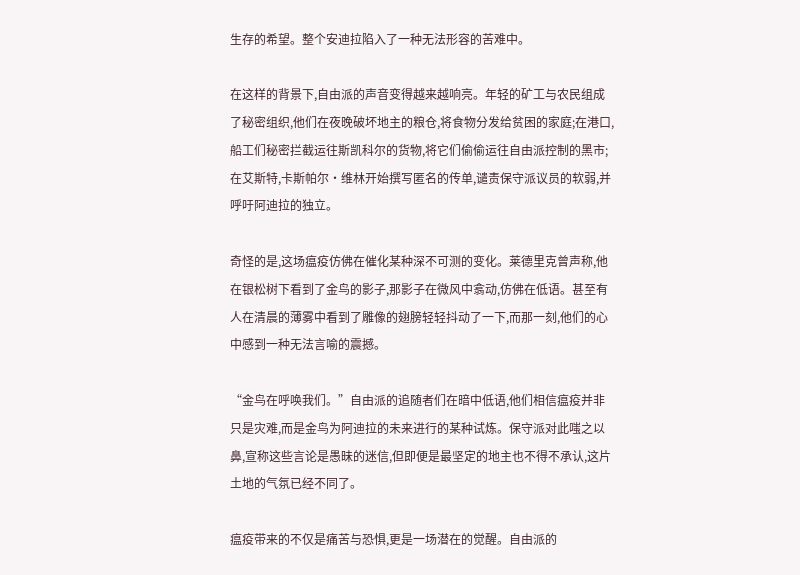生存的希望。整个安迪拉陷入了一种无法形容的苦难中。

在这样的背景下,自由派的声音变得越来越响亮。年轻的矿工与农民组成了秘密组织,他们在夜晚破坏地主的粮仓,将食物分发给贫困的家庭;在港口,船工们秘密拦截运往斯凯科尔的货物,将它们偷偷运往自由派控制的黑市;在艾斯特,卡斯帕尔·维林开始撰写匿名的传单,谴责保守派议员的软弱,并呼吁阿迪拉的独立。

奇怪的是,这场瘟疫仿佛在催化某种深不可测的变化。莱德里克曾声称,他在银松树下看到了金鸟的影子,那影子在微风中翕动,仿佛在低语。甚至有人在清晨的薄雾中看到了雕像的翅膀轻轻抖动了一下,而那一刻,他们的心中感到一种无法言喻的震撼。

“金鸟在呼唤我们。”自由派的追随者们在暗中低语,他们相信瘟疫并非只是灾难,而是金鸟为阿迪拉的未来进行的某种试炼。保守派对此嗤之以鼻,宣称这些言论是愚昧的迷信,但即便是最坚定的地主也不得不承认,这片土地的气氛已经不同了。

瘟疫带来的不仅是痛苦与恐惧,更是一场潜在的觉醒。自由派的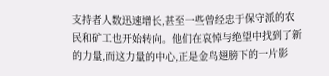支持者人数迅速增长,甚至一些曾经忠于保守派的农民和矿工也开始转向。他们在哀悼与绝望中找到了新的力量,而这力量的中心,正是金鸟翅膀下的一片影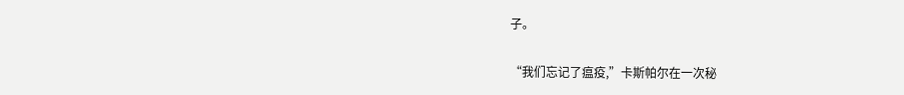子。

“我们忘记了瘟疫,”卡斯帕尔在一次秘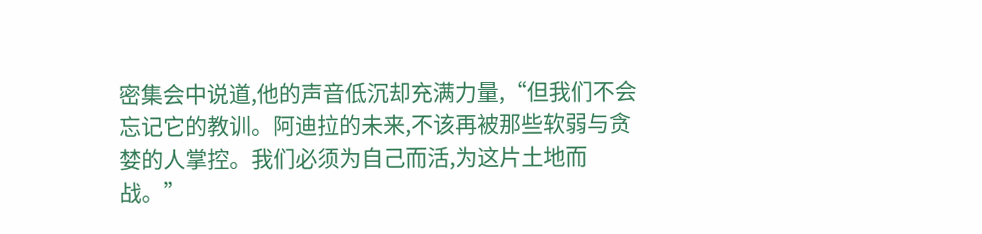密集会中说道,他的声音低沉却充满力量,“但我们不会忘记它的教训。阿迪拉的未来,不该再被那些软弱与贪婪的人掌控。我们必须为自己而活,为这片土地而战。”